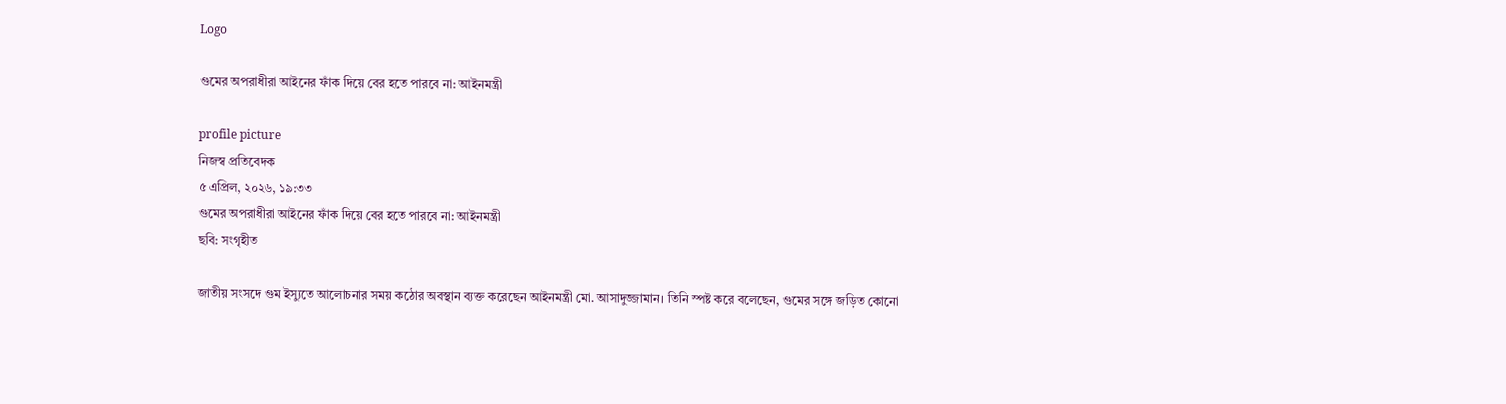Logo

গুমের অপরাধীরা আইনের ফাঁক দিয়ে বের হতে পারবে না: আইনমন্ত্রী

profile picture
নিজস্ব প্রতিবেদক
৫ এপ্রিল, ২০২৬, ১৯:৩৩
গুমের অপরাধীরা আইনের ফাঁক দিয়ে বের হতে পারবে না: আইনমন্ত্রী
ছবি: সংগৃহীত

জাতীয় সংসদে গুম ইস্যুতে আলোচনার সময় কঠোর অবস্থান ব্যক্ত করেছেন আইনমন্ত্রী মো. আসাদুজ্জামান। তিনি স্পষ্ট করে বলেছেন, গুমের সঙ্গে জড়িত কোনো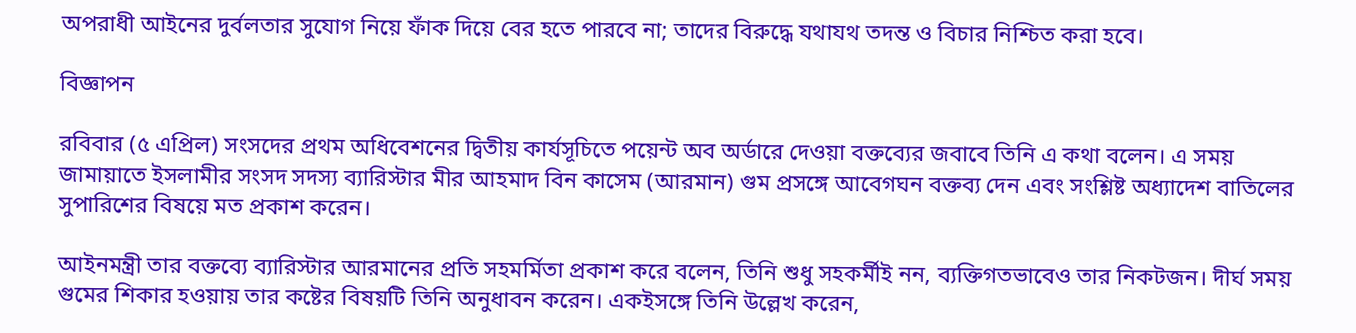অপরাধী আইনের দুর্বলতার সুযোগ নিয়ে ফাঁক দিয়ে বের হতে পারবে না; তাদের বিরুদ্ধে যথাযথ তদন্ত ও বিচার নিশ্চিত করা হবে।

বিজ্ঞাপন

রবিবার (৫ এপ্রিল) সংসদের প্রথম অধিবেশনের দ্বিতীয় কার্যসূচিতে পয়েন্ট অব অর্ডারে দেওয়া বক্তব্যের জবাবে তিনি এ কথা বলেন। এ সময় জামায়াতে ইসলামীর সংসদ সদস্য ব্যারিস্টার মীর আহমাদ বিন কাসেম (আরমান) গুম প্রসঙ্গে আবেগঘন বক্তব্য দেন এবং সংশ্লিষ্ট অধ্যাদেশ বাতিলের সুপারিশের বিষয়ে মত প্রকাশ করেন।

আইনমন্ত্রী তার বক্তব্যে ব্যারিস্টার আরমানের প্রতি সহমর্মিতা প্রকাশ করে বলেন, তিনি শুধু সহকর্মীই নন, ব্যক্তিগতভাবেও তার নিকটজন। দীর্ঘ সময় গুমের শিকার হওয়ায় তার কষ্টের বিষয়টি তিনি অনুধাবন করেন। একইসঙ্গে তিনি উল্লেখ করেন,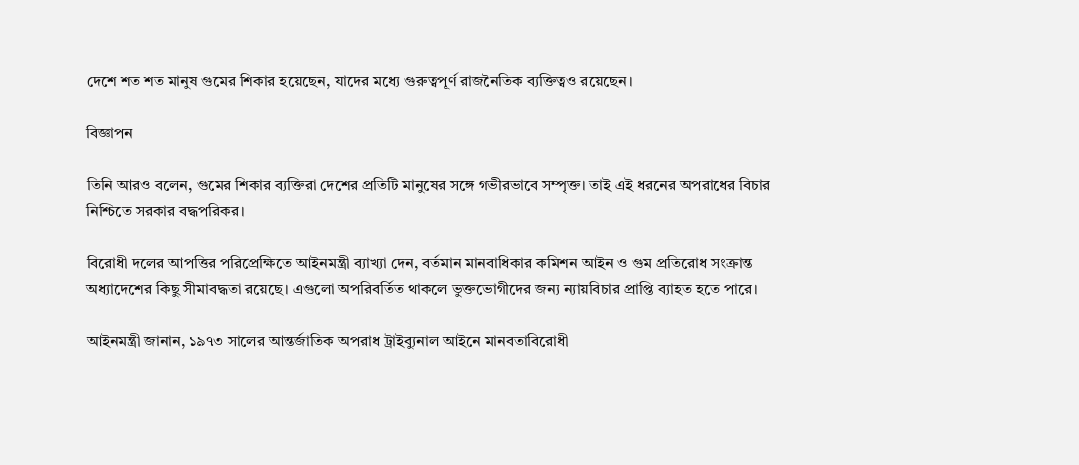দেশে শত শত মানুষ গুমের শিকার হয়েছেন, যাদের মধ্যে গুরুত্বপূর্ণ রাজনৈতিক ব্যক্তিত্বও রয়েছেন।

বিজ্ঞাপন

তিনি আরও বলেন, গুমের শিকার ব্যক্তিরা দেশের প্রতিটি মানুষের সঙ্গে গভীরভাবে সম্পৃক্ত। তাই এই ধরনের অপরাধের বিচার নিশ্চিতে সরকার বদ্ধপরিকর।

বিরোধী দলের আপত্তির পরিপ্রেক্ষিতে আইনমন্ত্রী ব্যাখ্যা দেন, বর্তমান মানবাধিকার কমিশন আইন ও গুম প্রতিরোধ সংক্রান্ত অধ্যাদেশের কিছু সীমাবদ্ধতা রয়েছে। এগুলো অপরিবর্তিত থাকলে ভুক্তভোগীদের জন্য ন্যায়বিচার প্রাপ্তি ব্যাহত হতে পারে।

আইনমন্ত্রী জানান, ১৯৭৩ সালের আন্তর্জাতিক অপরাধ ট্রাইব্যুনাল আইনে মানবতাবিরোধী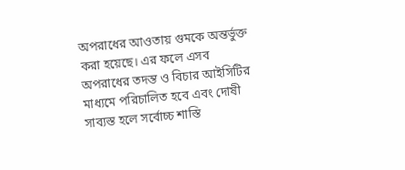অপরাধের আওতায় গুমকে অন্তর্ভুক্ত করা হয়েছে। এর ফলে এসব অপরাধের তদন্ত ও বিচার আইসিটির মাধ্যমে পরিচালিত হবে এবং দোষী সাব্যস্ত হলে সর্বোচ্চ শাস্তি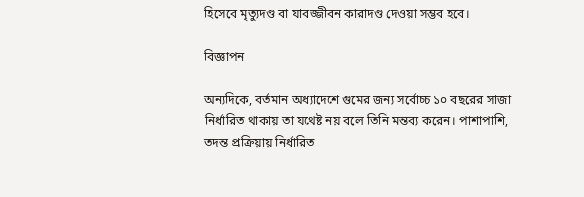হিসেবে মৃত্যুদণ্ড বা যাবজ্জীবন কারাদণ্ড দেওয়া সম্ভব হবে।

বিজ্ঞাপন

অন্যদিকে, বর্তমান অধ্যাদেশে গুমের জন্য সর্বোচ্চ ১০ বছরের সাজা নির্ধারিত থাকায় তা যথেষ্ট নয় বলে তিনি মন্তব্য করেন। পাশাপাশি, তদন্ত প্রক্রিয়ায় নির্ধারিত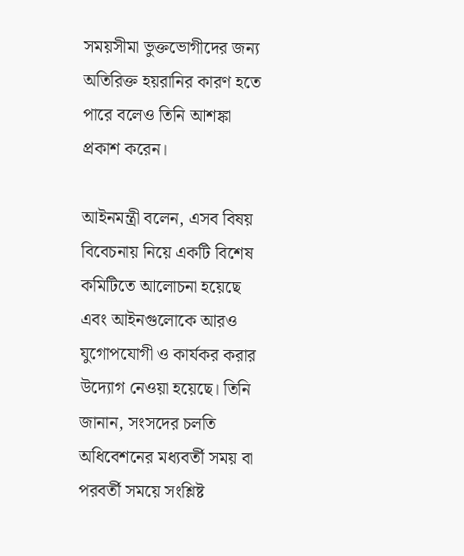সময়সীমা ভুক্তভোগীদের জন্য অতিরিক্ত হয়রানির কারণ হতে পারে বলেও তিনি আশঙ্কা প্রকাশ করেন।

আইনমন্ত্রী বলেন, এসব বিষয় বিবেচনায় নিয়ে একটি বিশেষ কমিটিতে আলোচনা হয়েছে এবং আইনগুলোকে আরও যুগোপযোগী ও কার্যকর করার উদ্যোগ নেওয়া হয়েছে। তিনি জানান, সংসদের চলতি অধিবেশনের মধ্যবর্তী সময় বা পরবর্তী সময়ে সংশ্লিষ্ট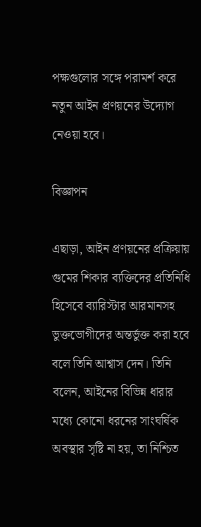পক্ষগুলোর সঙ্গে পরামর্শ করে নতুন আইন প্রণয়নের উদ্যোগ নেওয়া হবে।

বিজ্ঞাপন

এছাড়া, আইন প্রণয়নের প্রক্রিয়ায় গুমের শিকার ব্যক্তিদের প্রতিনিধি হিসেবে ব্যারিস্টার আরমানসহ ভুক্তভোগীদের অন্তর্ভুক্ত করা হবে বলে তিনি আশ্বাস দেন। তিনি বলেন, আইনের বিভিন্ন ধারার মধ্যে কোনো ধরনের সাংঘর্ষিক অবস্থার সৃষ্টি না হয়, তা নিশ্চিত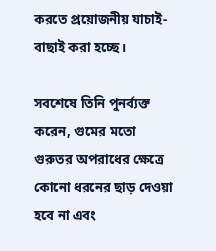করতে প্রয়োজনীয় যাচাই-বাছাই করা হচ্ছে।

সবশেষে তিনি পুনর্ব্যক্ত করেন, গুমের মতো গুরুতর অপরাধের ক্ষেত্রে কোনো ধরনের ছাড় দেওয়া হবে না এবং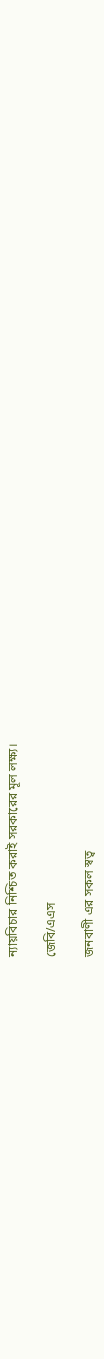ন্যায়বিচার নিশ্চিত করাই সরকারের মূল লক্ষ্য।

জেবি/এএস

জনবাণী এর সকল স্বত্ব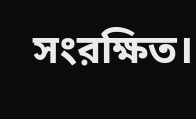সংরক্ষিত।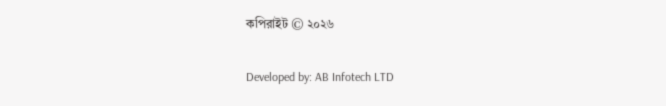কপিরাইট © ২০২৬

Developed by: AB Infotech LTD